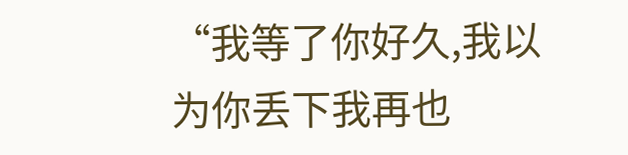“我等了你好久,我以为你丢下我再也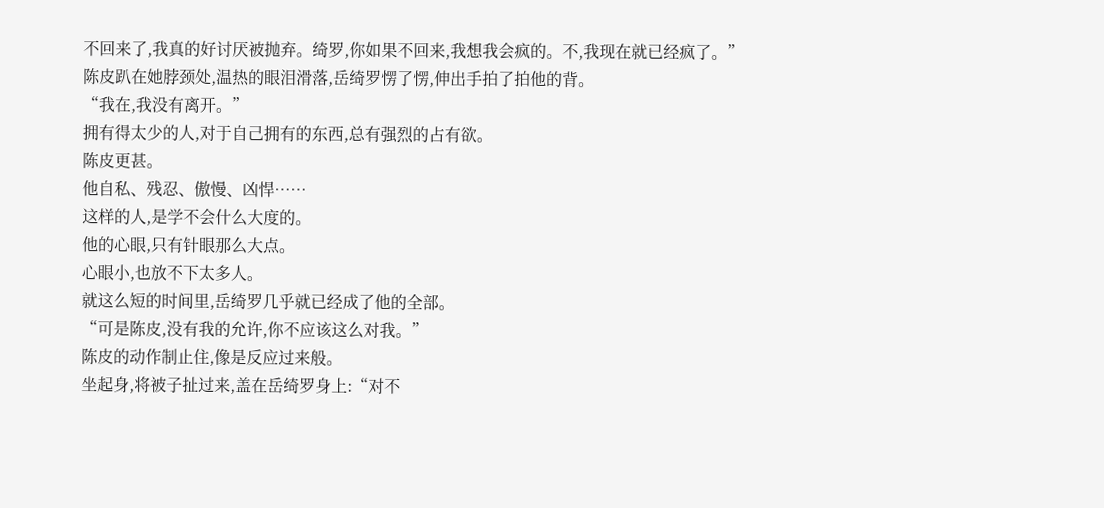不回来了,我真的好讨厌被抛弃。绮罗,你如果不回来,我想我会疯的。不,我现在就已经疯了。”
陈皮趴在她脖颈处,温热的眼泪滑落,岳绮罗愣了愣,伸出手拍了拍他的背。
“我在,我没有离开。”
拥有得太少的人,对于自己拥有的东西,总有强烈的占有欲。
陈皮更甚。
他自私、残忍、傲慢、凶悍……
这样的人,是学不会什么大度的。
他的心眼,只有针眼那么大点。
心眼小,也放不下太多人。
就这么短的时间里,岳绮罗几乎就已经成了他的全部。
“可是陈皮,没有我的允许,你不应该这么对我。”
陈皮的动作制止住,像是反应过来般。
坐起身,将被子扯过来,盖在岳绮罗身上:“对不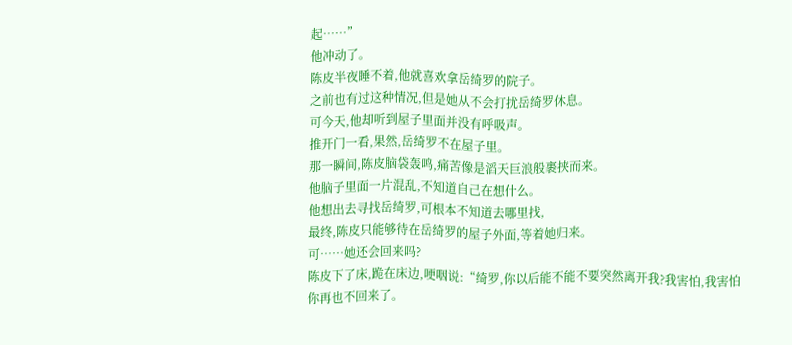起……”
他冲动了。
陈皮半夜睡不着,他就喜欢拿岳绮罗的院子。
之前也有过这种情况,但是她从不会打扰岳绮罗休息。
可今天,他却听到屋子里面并没有呼吸声。
推开门一看,果然,岳绮罗不在屋子里。
那一瞬间,陈皮脑袋轰鸣,痛苦像是滔天巨浪般裹挟而来。
他脑子里面一片混乱,不知道自己在想什么。
他想出去寻找岳绮罗,可根本不知道去哪里找,
最终,陈皮只能够待在岳绮罗的屋子外面,等着她归来。
可……她还会回来吗?
陈皮下了床,跪在床边,哽咽说:“绮罗,你以后能不能不要突然离开我?我害怕,我害怕你再也不回来了。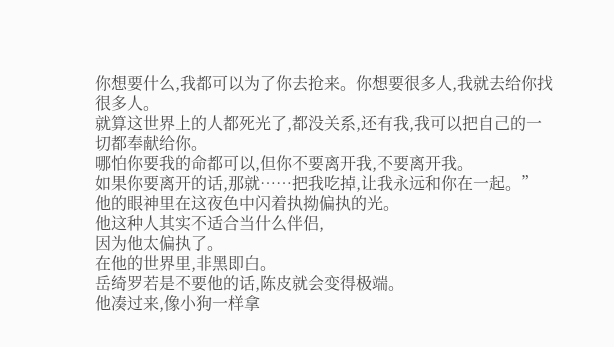你想要什么,我都可以为了你去抢来。你想要很多人,我就去给你找很多人。
就算这世界上的人都死光了,都没关系,还有我,我可以把自己的一切都奉献给你。
哪怕你要我的命都可以,但你不要离开我,不要离开我。
如果你要离开的话,那就……把我吃掉,让我永远和你在一起。”
他的眼神里在这夜色中闪着执拗偏执的光。
他这种人其实不适合当什么伴侣,
因为他太偏执了。
在他的世界里,非黑即白。
岳绮罗若是不要他的话,陈皮就会变得极端。
他凑过来,像小狗一样拿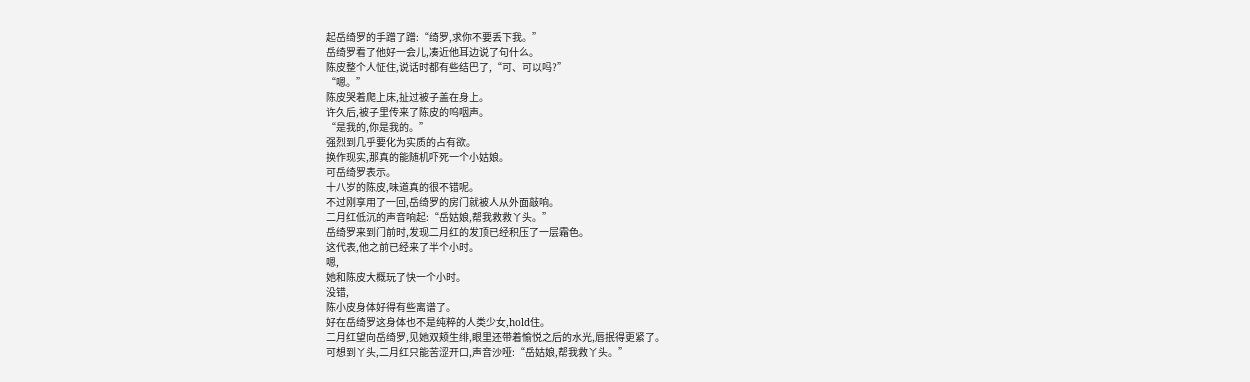起岳绮罗的手蹭了蹭:“绮罗,求你不要丢下我。”
岳绮罗看了他好一会儿,凑近他耳边说了句什么。
陈皮整个人怔住,说话时都有些结巴了,“可、可以吗?”
“嗯。”
陈皮哭着爬上床,扯过被子盖在身上。
许久后,被子里传来了陈皮的呜咽声。
“是我的,你是我的。”
强烈到几乎要化为实质的占有欲。
换作现实,那真的能随机吓死一个小姑娘。
可岳绮罗表示。
十八岁的陈皮,味道真的很不错呢。
不过刚享用了一回,岳绮罗的房门就被人从外面敲响。
二月红低沉的声音响起:“岳姑娘,帮我救救丫头。”
岳绮罗来到门前时,发现二月红的发顶已经积压了一层霜色。
这代表,他之前已经来了半个小时。
嗯,
她和陈皮大概玩了快一个小时。
没错,
陈小皮身体好得有些离谱了。
好在岳绮罗这身体也不是纯粹的人类少女,hold住。
二月红望向岳绮罗,见她双颊生绯,眼里还带着愉悦之后的水光,唇抿得更紧了。
可想到丫头,二月红只能苦涩开口,声音沙哑:“岳姑娘,帮我救丫头。”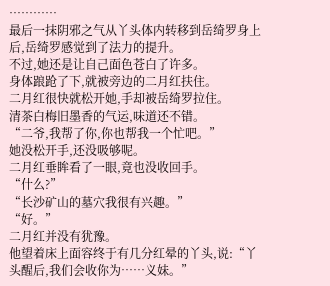…………
最后一抹阴邪之气从丫头体内转移到岳绮罗身上后,岳绮罗感觉到了法力的提升。
不过,她还是让自己面色苍白了许多。
身体踉跄了下,就被旁边的二月红扶住。
二月红很快就松开她,手却被岳绮罗拉住。
清茶白梅旧墨香的气运,味道还不错。
“二爷,我帮了你,你也帮我一个忙吧。”
她没松开手,还没吸够呢。
二月红垂眸看了一眼,竟也没收回手。
“什么?”
“长沙矿山的墓穴我很有兴趣。”
“好。”
二月红并没有犹豫。
他望着床上面容终于有几分红晕的丫头,说:“丫头醒后,我们会收你为……义妹。”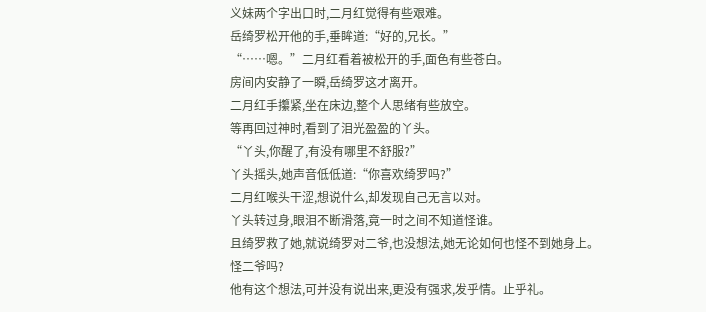义妹两个字出口时,二月红觉得有些艰难。
岳绮罗松开他的手,垂眸道:“好的,兄长。”
“……嗯。”二月红看着被松开的手,面色有些苍白。
房间内安静了一瞬,岳绮罗这才离开。
二月红手攥紧,坐在床边,整个人思绪有些放空。
等再回过神时,看到了泪光盈盈的丫头。
“丫头,你醒了,有没有哪里不舒服?”
丫头摇头,她声音低低道:“你喜欢绮罗吗?”
二月红喉头干涩,想说什么,却发现自己无言以对。
丫头转过身,眼泪不断滑落,竟一时之间不知道怪谁。
且绮罗救了她,就说绮罗对二爷,也没想法,她无论如何也怪不到她身上。
怪二爷吗?
他有这个想法,可并没有说出来,更没有强求,发乎情。止乎礼。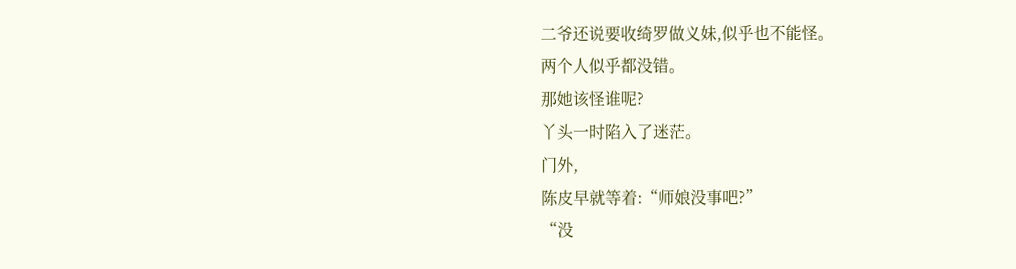二爷还说要收绮罗做义妹,似乎也不能怪。
两个人似乎都没错。
那她该怪谁呢?
丫头一时陷入了迷茫。
门外,
陈皮早就等着:“师娘没事吧?”
“没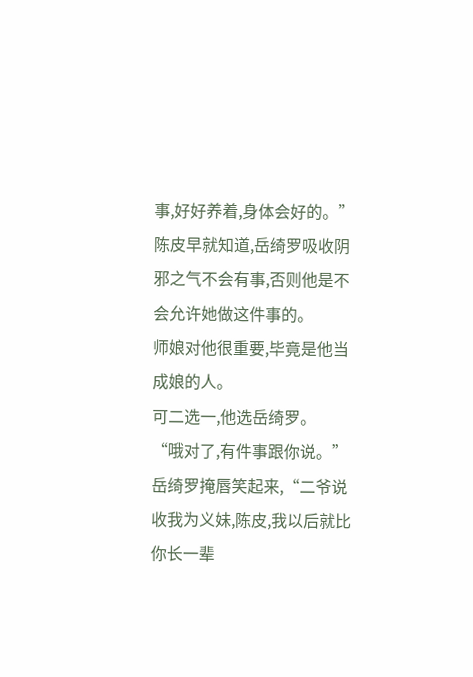事,好好养着,身体会好的。”
陈皮早就知道,岳绮罗吸收阴邪之气不会有事,否则他是不会允许她做这件事的。
师娘对他很重要,毕竟是他当成娘的人。
可二选一,他选岳绮罗。
“哦对了,有件事跟你说。”岳绮罗掩唇笑起来,“二爷说收我为义妹,陈皮,我以后就比你长一辈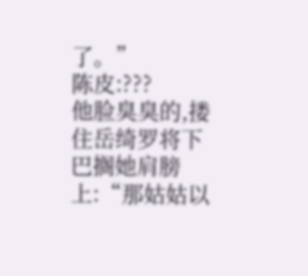了。”
陈皮:???
他脸臭臭的,搂住岳绮罗将下巴搁她肩膀上:“那姑姑以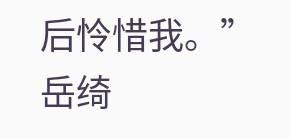后怜惜我。”
岳绮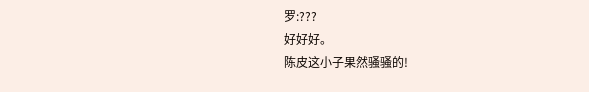罗:???
好好好。
陈皮这小子果然骚骚的!